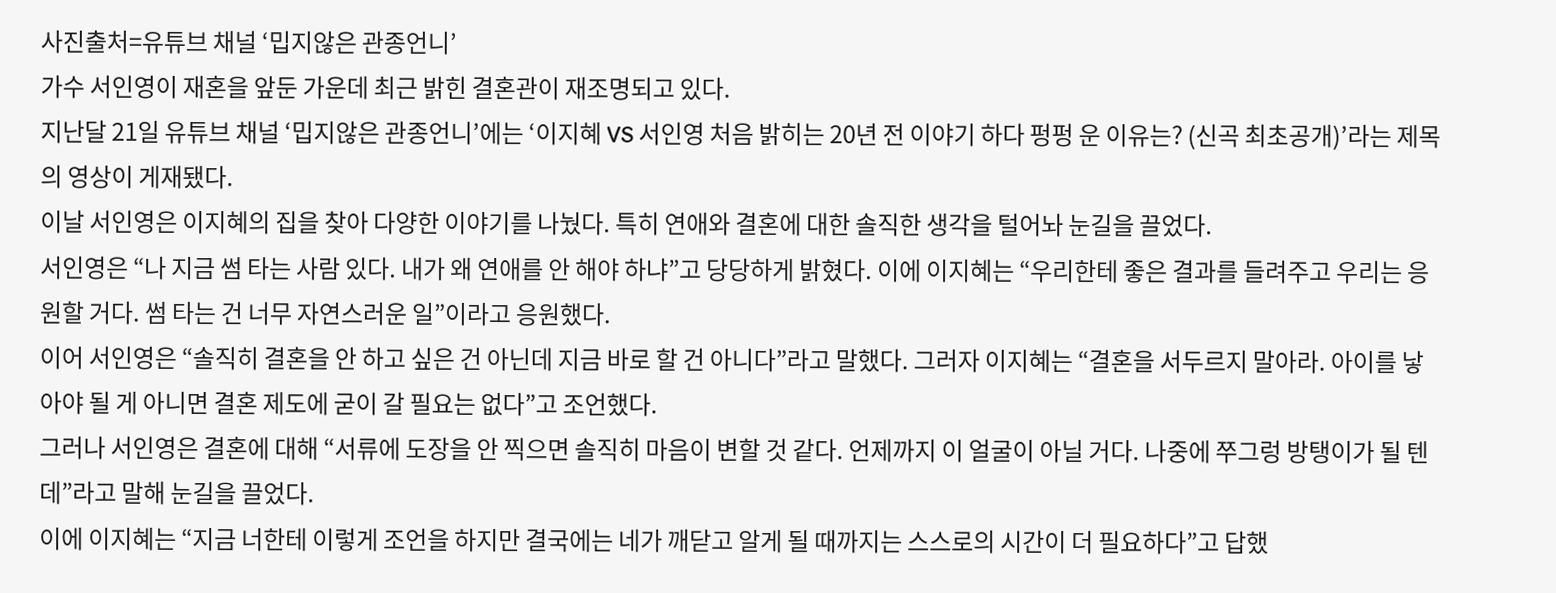사진출처=유튜브 채널 ‘밉지않은 관종언니’
가수 서인영이 재혼을 앞둔 가운데 최근 밝힌 결혼관이 재조명되고 있다.
지난달 21일 유튜브 채널 ‘밉지않은 관종언니’에는 ‘이지혜 VS 서인영 처음 밝히는 20년 전 이야기 하다 펑펑 운 이유는? (신곡 최초공개)’라는 제목의 영상이 게재됐다.
이날 서인영은 이지혜의 집을 찾아 다양한 이야기를 나눴다. 특히 연애와 결혼에 대한 솔직한 생각을 털어놔 눈길을 끌었다.
서인영은 “나 지금 썸 타는 사람 있다. 내가 왜 연애를 안 해야 하냐”고 당당하게 밝혔다. 이에 이지혜는 “우리한테 좋은 결과를 들려주고 우리는 응원할 거다. 썸 타는 건 너무 자연스러운 일”이라고 응원했다.
이어 서인영은 “솔직히 결혼을 안 하고 싶은 건 아닌데 지금 바로 할 건 아니다”라고 말했다. 그러자 이지혜는 “결혼을 서두르지 말아라. 아이를 낳아야 될 게 아니면 결혼 제도에 굳이 갈 필요는 없다”고 조언했다.
그러나 서인영은 결혼에 대해 “서류에 도장을 안 찍으면 솔직히 마음이 변할 것 같다. 언제까지 이 얼굴이 아닐 거다. 나중에 쭈그렁 방탱이가 될 텐데”라고 말해 눈길을 끌었다.
이에 이지혜는 “지금 너한테 이렇게 조언을 하지만 결국에는 네가 깨닫고 알게 될 때까지는 스스로의 시간이 더 필요하다”고 답했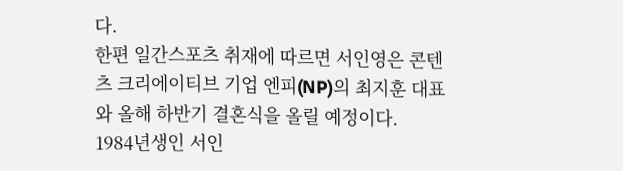다.
한편 일간스포츠 취재에 따르면 서인영은 콘텐츠 크리에이티브 기업 엔피(NP)의 최지훈 대표와 올해 하반기 결혼식을 올릴 예정이다.
1984년생인 서인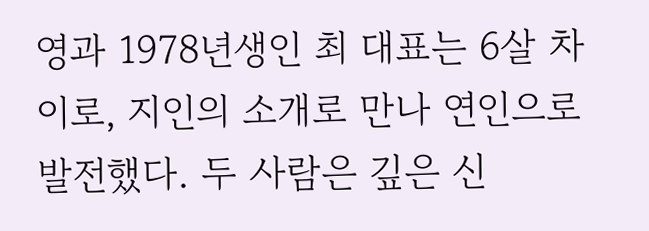영과 1978년생인 최 대표는 6살 차이로, 지인의 소개로 만나 연인으로 발전했다. 두 사람은 깊은 신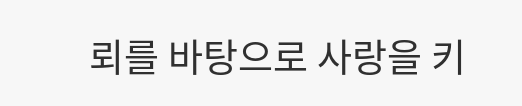뢰를 바탕으로 사랑을 키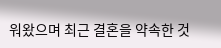워왔으며 최근 결혼을 약속한 것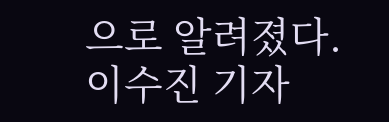으로 알려졌다.
이수진 기자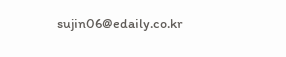sujin06@edaily.co.kr